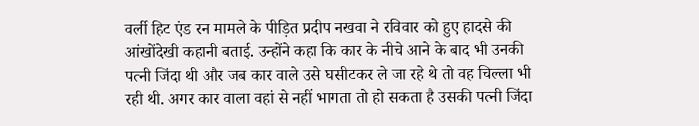वर्ली हिट एंड रन मामले के पीड़ित प्रदीप नखवा ने रविवार को हुए हादसे की आंखोंदेखी कहानी बताई. उन्होंने कहा कि कार के नीचे आने के बाद भी उनकी पत्नी जिंदा थी और जब कार वाले उसे घसीटकर ले जा रहे थे तो वह चिल्ला भी रही थी. अगर कार वाला वहां से नहीं भागता तो हो सकता है उसकी पत्नी जिंदा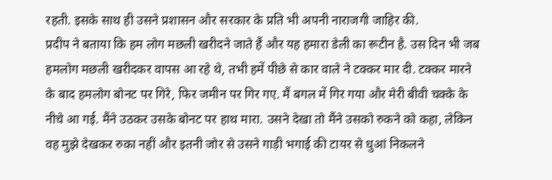रहती. इसके साथ ही उसने प्रशासन और सरकार के प्रति भी अपनी नाराजगी जाहिर की.
प्रदीप ने बताया कि हम लोग मछली खरीदने जाते हैं और यह हमारा डेली का रूटीन है. उस दिन भी जब हमलोग मछली खरीदकर वापस आ रहे थे, तभी हमें पीछे से कार वाले ने टक्कर मार दी. टक्कर मारने के बाद हमलोग बोनट पर गिरे, फिर जमीन पर गिर गए. मैं बगल में गिर गया और मेरी बीवी चक्के के नीचे आ गई. मैंने उठकर उसके बोनट पर हाथ मारा. उसने देखा तो मैंने उसको रुकने को कहा, लेकिन वह मुझे देखकर रुका नहीं और इतनी जोर से उसने गाड़ी भगाई की टायर से धुआं निकलने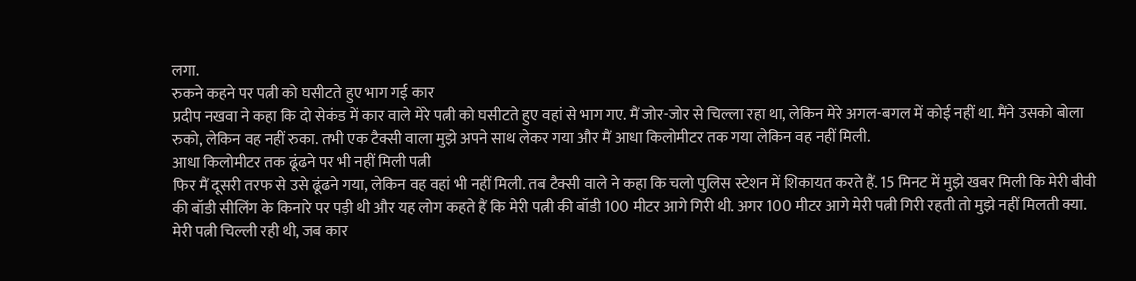लगा.
रुकने कहने पर पत्नी को घसीटते हुए भाग गई कार
प्रदीप नखवा ने कहा कि दो सेकंड में कार वाले मेरे पत्नी को घसीटते हुए वहां से भाग गए. मैं जोर-जोर से चिल्ला रहा था, लेकिन मेरे अगल-बगल में कोई नहीं था. मैंने उसको बोला रुको, लेकिन वह नहीं रुका. तभी एक टैक्सी वाला मुझे अपने साथ लेकर गया और मैं आधा किलोमीटर तक गया लेकिन वह नहीं मिली.
आधा किलोमीटर तक ढूंढने पर भी नहीं मिली पत्नी
फिर मैं दूसरी तरफ से उसे ढूंढने गया, लेकिन वह वहां भी नहीं मिली. तब टैक्सी वाले ने कहा कि चलो पुलिस स्टेशन में शिकायत करते हैं. 15 मिनट में मुझे खबर मिली कि मेरी बीवी की बॉडी सीलिंग के किनारे पर पड़ी थी और यह लोग कहते हैं कि मेरी पत्नी की बॉडी 100 मीटर आगे गिरी थी. अगर 100 मीटर आगे मेरी पत्नी गिरी रहती तो मुझे नहीं मिलती क्या.
मेरी पत्नी चिल्ली रही थी, जब कार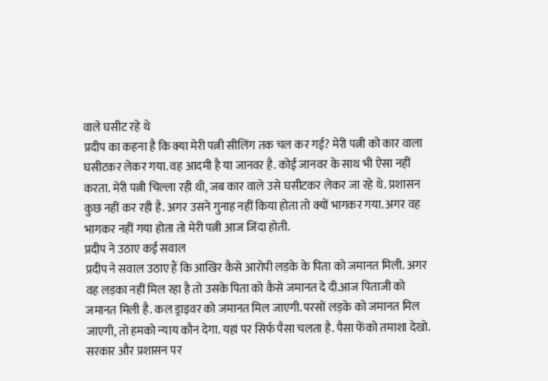वाले घसीट रहे थे
प्रदीप का कहना है कि क्या मेरी पत्नी सीलिंग तक चल कर गई? मेरी पत्नी को कार वाला घसीटकर लेकर गया. वह आदमी है या जानवर है. कोई जानवर के साथ भी ऐसा नहीं करता. मेरी पत्नी चिल्ला रही थी, जब कार वाले उसे घसीटकर लेकर जा रहे थे. प्रशासन कुछ नहीं कर रही है. अगर उसने गुनाह नहीं किया होता तो क्यों भागकर गया. अगर वह भागकर नहीं गया होता तो मेरी पत्नी आज जिंदा होती.
प्रदीप ने उठाए कई सवाल
प्रदीप ने सवाल उठाए हैं कि आखिर कैसे आरोपी लड़के के पिता को जमानत मिली. अगर वह लड़का नहीं मिल रहा है तो उसके पिता को कैसे जमानत दे दी.आज पिताजी को जमानत मिली है. कल ड्राइवर को जमानत मिल जाएगी. परसों लड़के को जमानत मिल जाएगी, तो हमको न्याय कौन देगा. यहां पर सिर्फ पैसा चलता है. पैसा फेंको तमाशा देखो.
सरकार और प्रशासन पर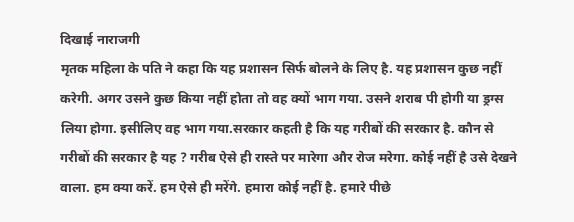दिखाई नाराजगी
मृतक महिला के पति ने कहा कि यह प्रशासन सिर्फ बोलने के लिए है. यह प्रशासन कुछ नहीं करेगी. अगर उसने कुछ किया नहीं होता तो वह क्यों भाग गया. उसने शराब पी होगी या ड्रग्स लिया होगा. इसीलिए वह भाग गया.सरकार कहती है कि यह गरीबों की सरकार है. कौन से गरीबों की सरकार है यह ? गरीब ऐसे ही रास्ते पर मारेगा और रोज मरेगा. कोई नहीं है उसे देखने वाला. हम क्या करें. हम ऐसे ही मरेंगे. हमारा कोई नहीं है. हमारे पीछे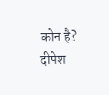कोन है?
दीपेश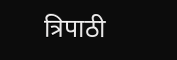त्रिपाठी